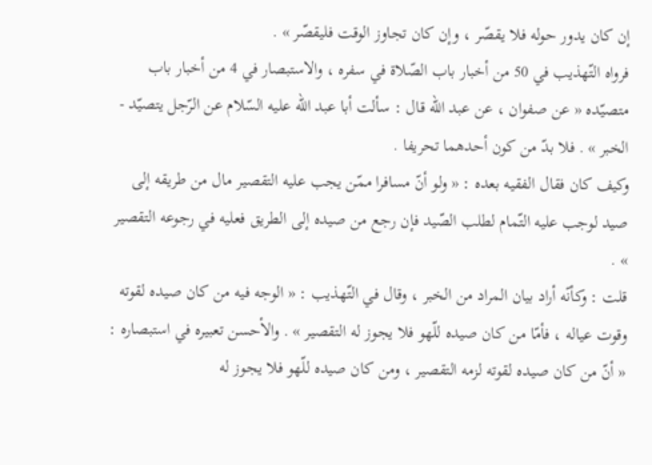إن كان يدور حوله فلا يقصّر ، وإن كان تجاوز الوقت فليقصّر » .
فرواه التّهذيب في 50 من أخبار باب الصّلاة في سفره ، والاستبصار في 4 من أخبار باب متصيّده « عن صفوان ، عن عبد اللّه قال : سألت أبا عبد اللّه عليه السّلام عن الرّجل يتصيّد - الخبر » . فلا بدّ من كون أحدهما تحريفا .
وكيف كان فقال الفقيه بعده : « ولو أنّ مسافرا ممّن يجب عليه التقصير مال من طريقه إلى صيد لوجب عليه التّمام لطلب الصّيد فإن رجع من صيده إلى الطريق فعليه في رجوعه التقصير » .
قلت : وكأنّه أراد بيان المراد من الخبر ، وقال في التّهذيب : « الوجه فيه من كان صيده لقوته وقوت عياله ، فأمّا من كان صيده للّهو فلا يجوز له التقصير » . والأحسن تعبيره في استبصاره : « أنّ من كان صيده لقوته لزمه التقصير ، ومن كان صيده للّهو فلا يجوز له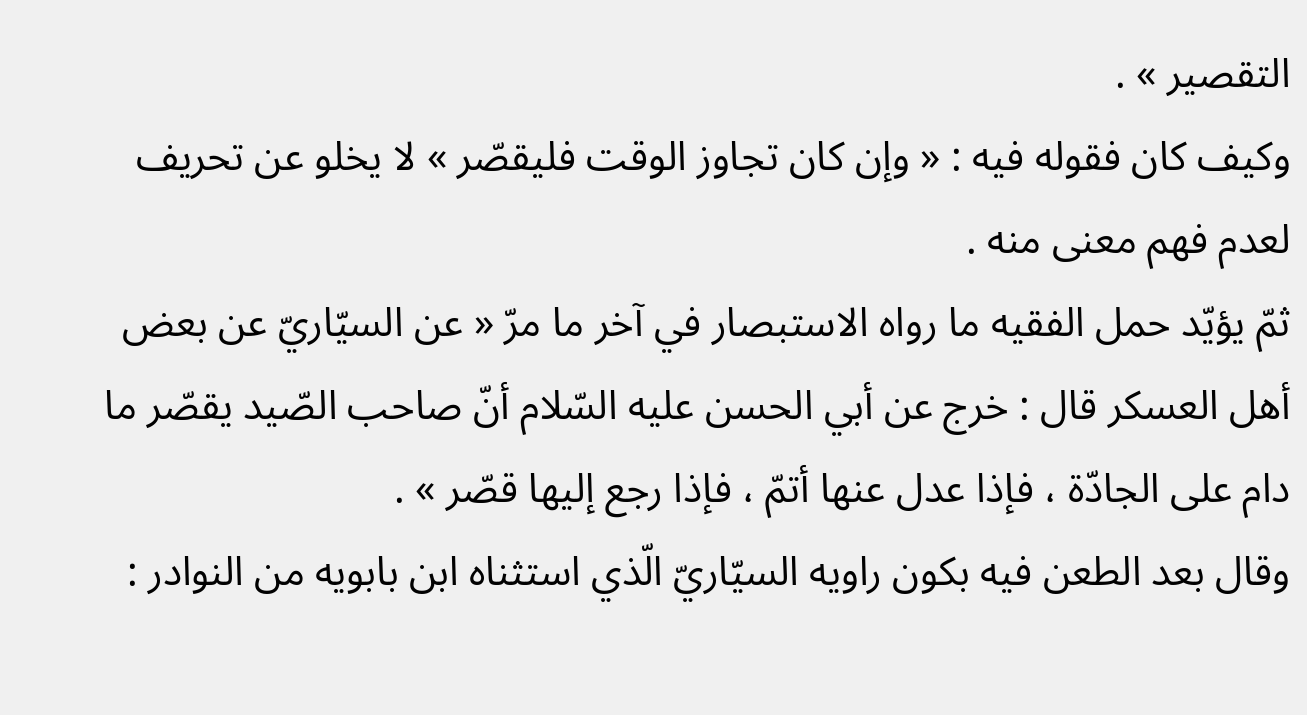التقصير » .
وكيف كان فقوله فيه : « وإن كان تجاوز الوقت فليقصّر » لا يخلو عن تحريف لعدم فهم معنى منه .
ثمّ يؤيّد حمل الفقيه ما رواه الاستبصار في آخر ما مرّ « عن السيّاريّ عن بعض أهل العسكر قال : خرج عن أبي الحسن عليه السّلام أنّ صاحب الصّيد يقصّر ما دام على الجادّة ، فإذا عدل عنها أتمّ ، فإذا رجع إليها قصّر » .
وقال بعد الطعن فيه بكون راويه السيّاريّ الّذي استثناه ابن بابويه من النوادر :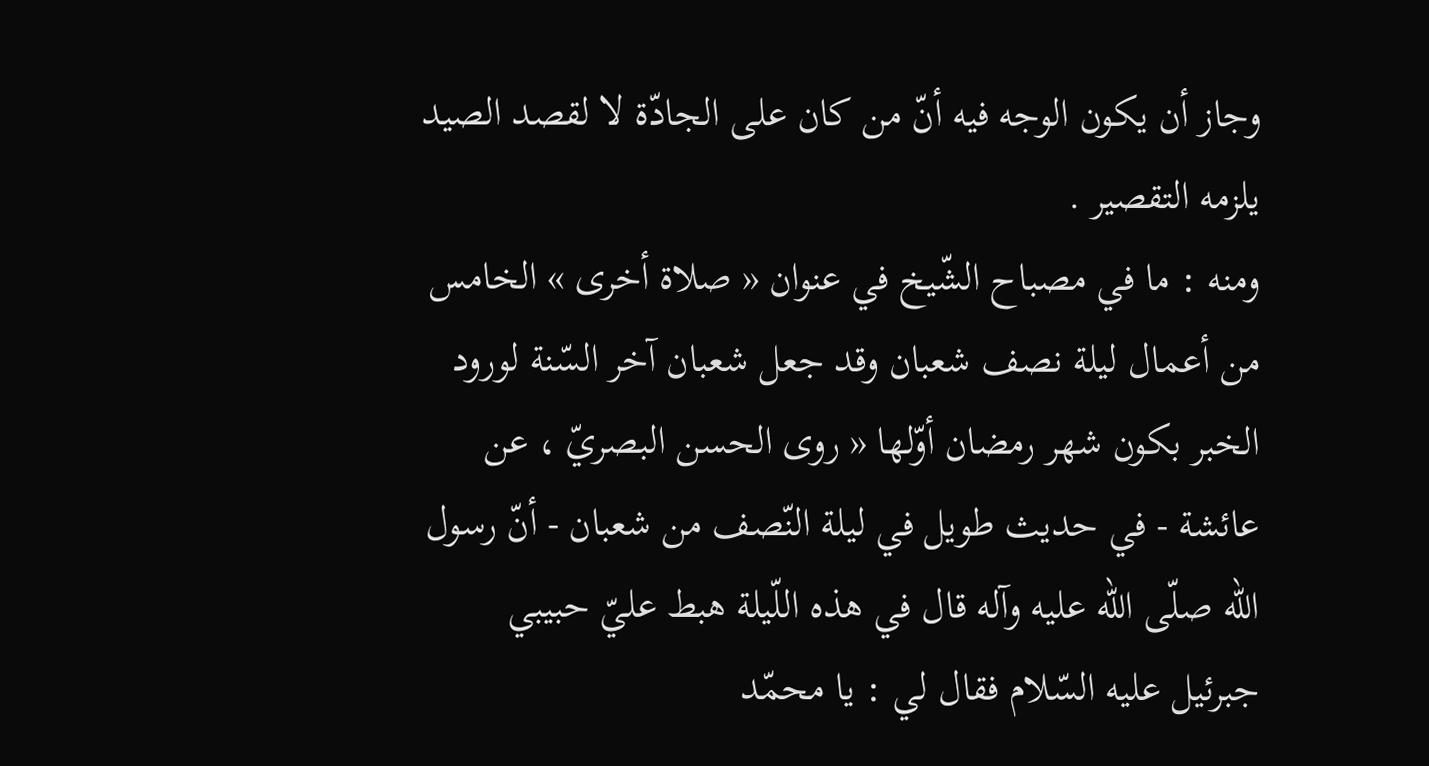وجاز أن يكون الوجه فيه أنّ من كان على الجادّة لا لقصد الصيد يلزمه التقصير .
ومنه : ما في مصباح الشّيخ في عنوان « صلاة أخرى » الخامس من أعمال ليلة نصف شعبان وقد جعل شعبان آخر السّنة لورود الخبر بكون شهر رمضان أوّلها « روى الحسن البصريّ ، عن عائشة - في حديث طويل في ليلة النّصف من شعبان - أنّ رسول اللّه صلّى اللّه عليه وآله قال في هذه اللّيلة هبط عليّ حبيبي جبرئيل عليه السّلام فقال لي : يا محمّد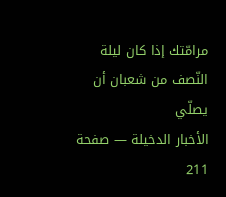مرامّتك إذا كان ليلة النّصف من شعبان أن يصلّي
الأخبار الدخيلة — صفحة 211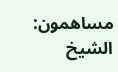مساهمون: الشيخ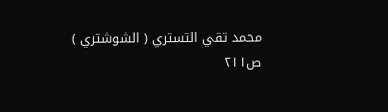محمد تقي التستري ( الشوشتري )
ص٢١١